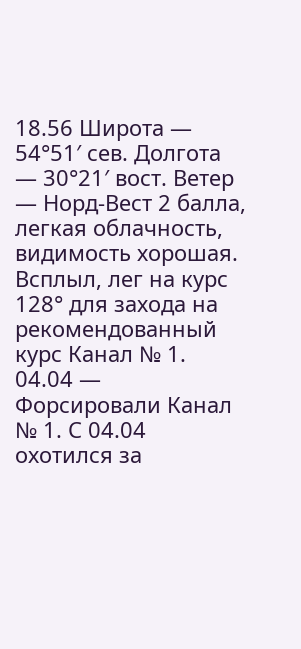18.56 Широта — 54°51′ сев. Долгота — 30°21′ вост. Ветер — Норд-Вест 2 балла, легкая облачность, видимость хорошая. Всплыл, лег на курс 128° для захода на рекомендованный курс Канал № 1.
04.04 — Форсировали Канал № 1. С 04.04 охотился за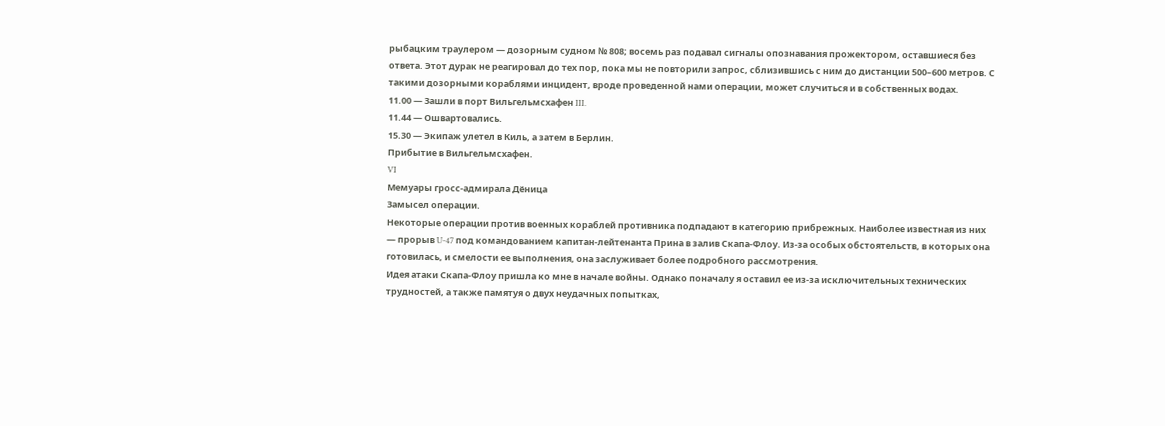рыбацким траулером — дозорным судном № 808; восемь раз подавал сигналы опознавания прожектором, оставшиеся без ответа. Этот дурак не реагировал до тех пор, пока мы не повторили запрос, сблизившись с ним до дистанции 500–600 метров. С такими дозорными кораблями инцидент, вроде проведенной нами операции, может случиться и в собственных водах.
11.00 — Зашли в порт Вильгельмсхафен III.
11.44 — Ошвартовались.
15.30 — Экипаж улетел в Киль, а затем в Берлин.
Прибытие в Вильгельмсхафен.
VI
Мемуары гросс-адмирала Дёница
Замысел операции.
Некоторые операции против военных кораблей противника подпадают в категорию прибрежных. Наиболее известная из них — прорыв U-47 под командованием капитан-лейтенанта Прина в залив Скапа-Флоу. Из-за особых обстоятельств, в которых она готовилась, и смелости ее выполнения, она заслуживает более подробного рассмотрения.
Идея атаки Скапа-Флоу пришла ко мне в начале войны. Однако поначалу я оставил ее из-за исключительных технических трудностей, а также памятуя о двух неудачных попытках,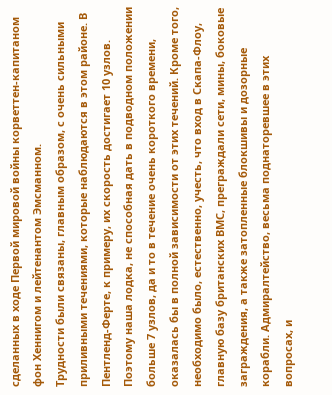сделанных в ходе Первой мировой войны корветтен-капитаном фон Хеннигом и лейтенантом Эмсманном.
Трудности были связаны, главным образом, с очень сильными приливными течениями, которые наблюдаются в этом районе. В Пентленд-Ферте, к примеру, их скорость достигает 10 узлов. Поэтому наша лодка, не способная дать в подводном положении больше 7 узлов, да и то в течение очень короткого времени, оказалась бы в полной зависимости от этих течений. Кроме того, необходимо было, естественно, учесть, что вход в Скапа-Флоу, главную базу британских ВМС, преграждали сети, мины, боковые заграждения, а также затопленные блокшивы и дозорные корабли. Адмиралтейство, весьма поднаторевшее в этих вопросах, и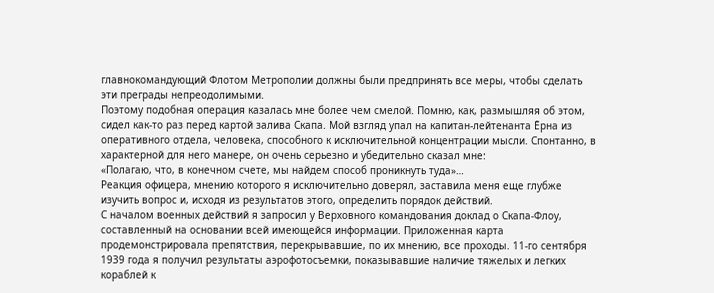главнокомандующий Флотом Метрополии должны были предпринять все меры, чтобы сделать эти преграды непреодолимыми.
Поэтому подобная операция казалась мне более чем смелой. Помню, как, размышляя об этом, сидел как-то раз перед картой залива Скапа. Мой взгляд упал на капитан-лейтенанта Ёрна из оперативного отдела, человека, способного к исключительной концентрации мысли. Спонтанно, в характерной для него манере, он очень серьезно и убедительно сказал мне:
«Полагаю, что, в конечном счете, мы найдем способ проникнуть туда»…
Реакция офицера, мнению которого я исключительно доверял, заставила меня еще глубже изучить вопрос и, исходя из результатов этого, определить порядок действий.
С началом военных действий я запросил у Верховного командования доклад о Скапа-Флоу, составленный на основании всей имеющейся информации. Приложенная карта продемонстрировала препятствия, перекрывавшие, по их мнению, все проходы. 11-го сентября 1939 года я получил результаты аэрофотосъемки, показывавшие наличие тяжелых и легких кораблей к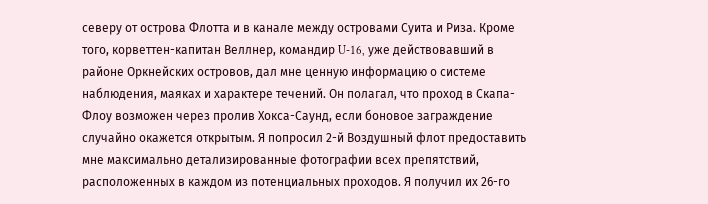северу от острова Флотта и в канале между островами Суита и Риза. Кроме того, корветтен-капитан Веллнер, командир U-16, уже действовавший в районе Оркнейских островов, дал мне ценную информацию о системе наблюдения, маяках и характере течений. Он полагал, что проход в Скапа-Флоу возможен через пролив Хокса-Саунд, если боновое заграждение случайно окажется открытым. Я попросил 2-й Воздушный флот предоставить мне максимально детализированные фотографии всех препятствий, расположенных в каждом из потенциальных проходов. Я получил их 26-го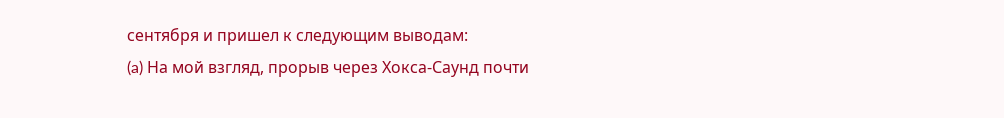сентября и пришел к следующим выводам:
(a) На мой взгляд, прорыв через Хокса-Саунд почти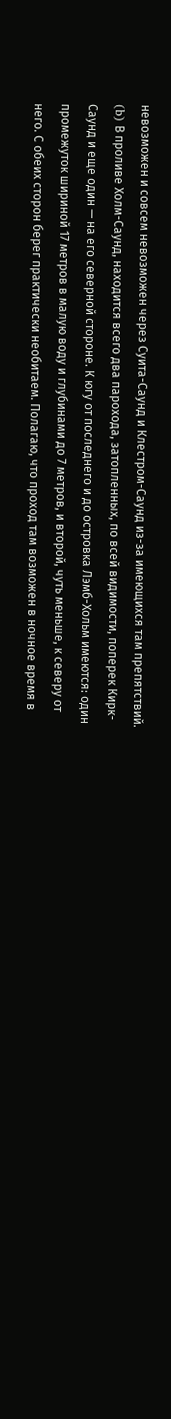невозможен и совсем невозможен через Суита-Саунд и Клестром-Саунд из-за имеющихся там препятствий.
(b) В проливе Холм-Саунд, находится всего два парохода, затопленных, по всей видимости, поперек Кирк-Саунд и еще один — на его северной стороне. К югу от последнего и до островка Лэмб-Хольм имеются: один промежуток шириной 17 метров в малую воду и глубинами до 7 метров, и второй, чуть меньше, к северу от него. С обеих сторон берег практически необитаем. Полагаю, что проход там возможен в ночное время в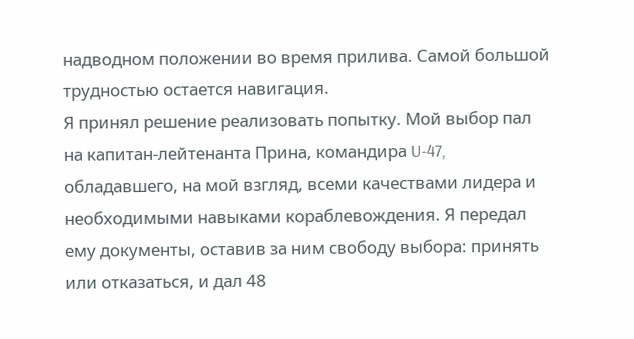надводном положении во время прилива. Самой большой трудностью остается навигация.
Я принял решение реализовать попытку. Мой выбор пал на капитан-лейтенанта Прина, командира U-47, обладавшего, на мой взгляд, всеми качествами лидера и необходимыми навыками кораблевождения. Я передал ему документы, оставив за ним свободу выбора: принять или отказаться, и дал 48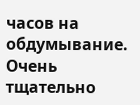часов на обдумывание. Очень тщательно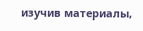изучив материалы,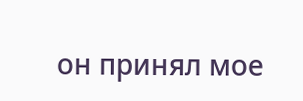он принял мое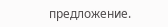предложение.